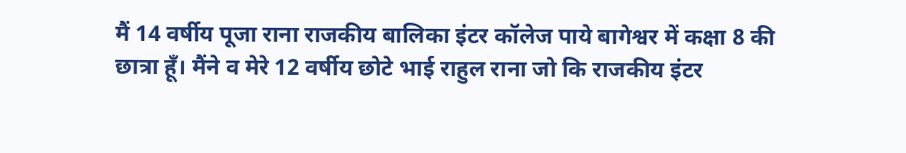मैं 14 वर्षीय पूजा राना राजकीय बालिका इंटर कॉलेज पाये बागेश्वर में कक्षा 8 की छात्रा हूँ। मैंने व मेरे 12 वर्षीय छोटे भाई राहुल राना जो कि राजकीय इंटर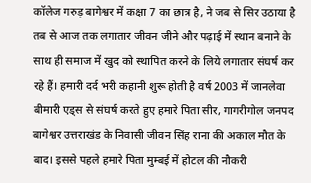कॉलेज गरुड़ बागेश्वर में कक्षा 7 का छात्र है, ने जब से सिर उठाया है तब से आज तक लगातार जीवन जीने और पढ़ाई में स्थान बनाने के साथ ही समाज में खुद को स्थापित करने के लिये लगातार संघर्ष कर रहे हैं। हमारी दर्द भरी कहानी शुरू होती है वर्ष 2003 में जानलेवा बीमारी एड्स से संघर्ष करते हुए हमारे पिता सीर, गागरीगोल जनपद बागेश्वर उत्तराखंड के निवासी जीवन सिंह राना की अकाल मौत के बाद। इससे पहले हमारे पिता मुम्बई में होटल की नौकरी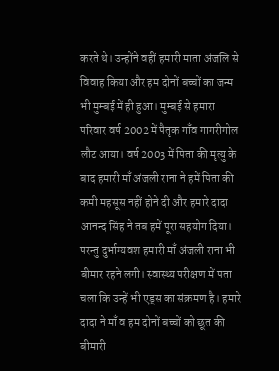करते थे। उन्होंने वहीं हमारी माता अंजलि से विवाह किया और हम दोनों बच्चों का जन्म भी मुम्बई में ही हुआ। मुम्बई से हमारा परिवार वर्ष 2002 में पैतृक गाँव गागरीगोल लौट आया। वर्ष 2003 में पिता की मृत्यु के बाद हमारी माँ अंजली राना ने हमें पिता की कमी महसूस नहीं होने दी और हमारे दादा आनन्द सिंह ने तब हमें पूरा सहयोग दिया। परन्तु दुर्भाग्यवश हमारी माँ अंजली राना भी बीमार रहने लगी। स्वास्थ्य परीक्षण में पता चला कि उन्हें भी एड्स का संक्रमण है। हमारे दादा ने माँ व हम दोनों बच्चों को छूत की बीमारी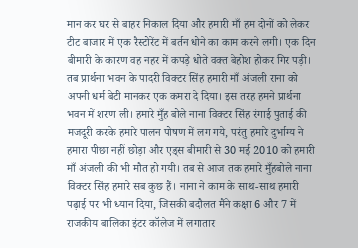मान कर घर से बाहर निकाल दिया और हमारी माँ हम दोनों को लेकर टीट बाजार में एक रैस्टोरेंट में बर्तन धोने का काम करने लगी। एक दिन बीमारी के कारण वह नहर में कपड़े धोते वक्त बेहोश होकर गिर पड़ी। तब प्रार्थना भवन के पादरी विक्टर सिंह हमारी माँ अंजली राना को अपनी धर्म बेटी मानकर एक कमरा दे दिया। इस तरह हमने प्रार्थना भवन में शरण ली। हमारे मुँह बोले नाना विक्टर सिंह रंगाई पुताई की मजदूरी करके हमारे पालन पोषण में लग गये, परंतु हमारे दुर्भाग्य ने हमारा पीछा नहीं छोड़ा और एड्स बीमारी से 30 मई 2010 को हमारी माँ अंजली की भी मौत हो गयी। तब से आज तक हमारे मुँहबोले नाना विक्टर सिंह हमारे सब कुछ हैं। नाना ने काम के साथ-साथ हमारी पढ़ाई पर भी ध्यान दिया, जिसकी बदौलत मैंने कक्षा 6 और 7 में राजकीय बालिका इंटर कॉलेज में लगातार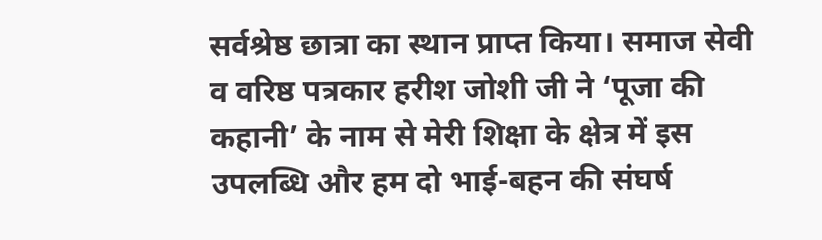सर्वश्रेष्ठ छात्रा का स्थान प्राप्त किया। समाज सेवी व वरिष्ठ पत्रकार हरीश जोशी जी ने ‘पूजा की कहानी’ के नाम से मेरी शिक्षा के क्षेत्र में इस उपलब्धि और हम दो भाई-बहन की संघर्ष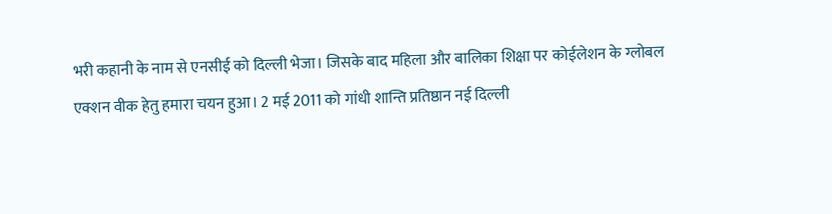भरी कहानी के नाम से एनसीई को दिल्ली भेजा। जिसके बाद महिला और बालिका शिक्षा पर कोईलेशन के ग्लोबल एक्शन वीक हेतु हमारा चयन हुआ। 2 मई 2011 को गांधी शान्ति प्रतिष्ठान नई दिल्ली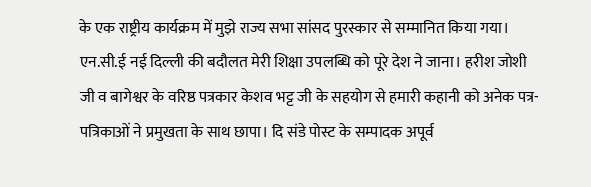के एक राष्ट्रीय कार्यक्रम में मुझे राज्य सभा सांसद पुरस्कार से सम्मानित किया गया। एन.सी.ई नई दिल्ली की बदौलत मेरी शिक्षा उपलब्धि को पूरे देश ने जाना। हरीश जोशी जी व बागेश्वर के वरिष्ठ पत्रकार केशव भट्ट जी के सहयोग से हमारी कहानी को अनेक पत्र-पत्रिकाओं ने प्रमुखता के साथ छापा। दि संडे पोस्ट के सम्पादक अपूर्व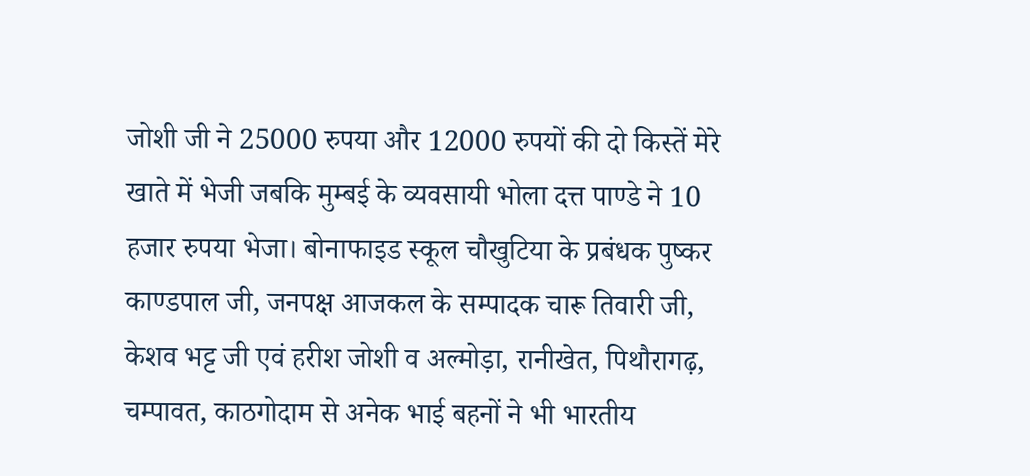जोशी जी ने 25000 रुपया और 12000 रुपयों की दो किस्तें मेरे खाते में भेजी जबकि मुम्बई के व्यवसायी भोला दत्त पाण्डे ने 10 हजार रुपया भेजा। बोनाफाइड स्कूल चौखुटिया के प्रबंधक पुष्कर काण्डपाल जी, जनपक्ष आजकल के सम्पादक चारू तिवारी जी, केशव भट्ट जी एवं हरीश जोशी व अल्मोड़ा, रानीखेत, पिथौरागढ़, चम्पावत, काठगोदाम से अनेक भाई बहनों ने भी भारतीय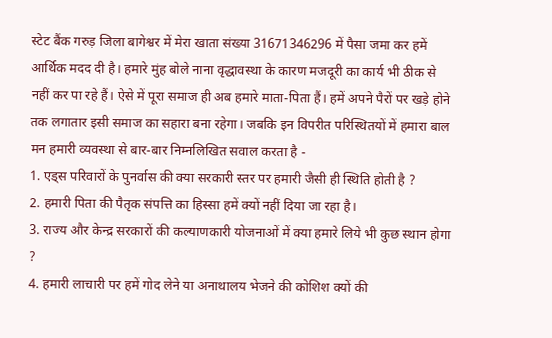स्टेट बैंक गरुड़ जिला बागेश्वर में मेरा खाता संख्या 31671346296 में पैसा जमा कर हमें आर्थिक मदद दी है। हमारे मुंह बोले नाना वृद्धावस्था के कारण मजदूरी का कार्य भी ठीक से नहीं कर पा रहे हैं। ऐसे में पूरा समाज ही अब हमारे माता-पिता हैं। हमें अपने पैरों पर खड़े होने तक लगातार इसी समाज का सहारा बना रहेगा। जबकि इन विपरीत परिस्थितयों में हमारा बाल मन हमारी व्यवस्था से बार-बार निम्नलिखित सवाल करता है -
1. एड्स परिवारों के पुनर्वास की क्या सरकारी स्तर पर हमारी जैसी ही स्थिति होती है ?
2. हमारी पिता की पैतृक संपत्ति का हिस्सा हमें क्यों नहीं दिया जा रहा है।
3. राज्य और केन्द्र सरकारों की कल्याणकारी योजनाओं में क्या हमारे लिये भी कुछ स्थान होगा ?
4. हमारी लाचारी पर हमें गोद लेने या अनाथालय भेजने की कोशिश क्यों की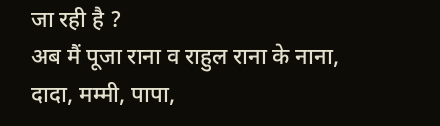जा रही है ?
अब मैं पूजा राना व राहुल राना के नाना, दादा, मम्मी, पापा,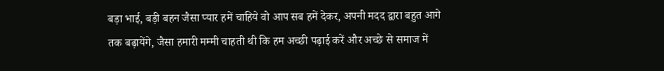बड़ा भाई, बड़ी बहन जैसा प्यार हमें चाहिये वो आप सब हमें देकर, अपनी मदद द्वारा बहुत आगे तक बढ़ायेंगे, जैसा हमारी मम्मी चाहती थी कि हम अच्छी पढ़ाई करें और अच्छे से समाज में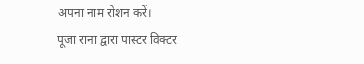अपना नाम रोशन करें।
पूजा राना द्वारा पास्टर विक्टर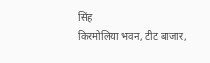सिंह
किरमोलिया भवन, टीट बाजार,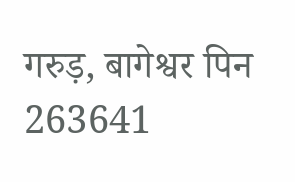गरुड़, बागेश्वर पिन 263641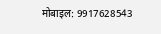मोबाइल: 9917628543